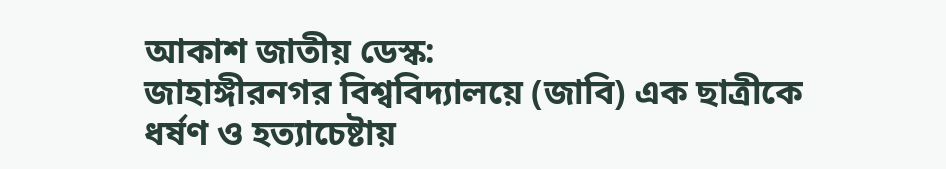আকাশ জাতীয় ডেস্ক:
জাহাঙ্গীরনগর বিশ্ববিদ্যালয়ে (জাবি) এক ছাত্রীকে ধর্ষণ ও হত্যাচেষ্টায়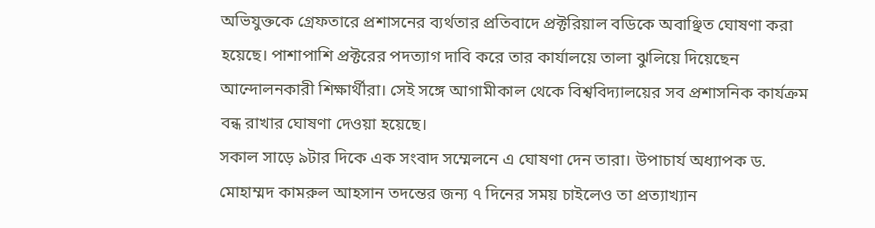অভিযুক্তকে গ্রেফতারে প্রশাসনের ব্যর্থতার প্রতিবাদে প্রক্টরিয়াল বডিকে অবাঞ্ছিত ঘোষণা করা হয়েছে। পাশাপাশি প্রক্টরের পদত্যাগ দাবি করে তার কার্যালয়ে তালা ঝুলিয়ে দিয়েছেন আন্দোলনকারী শিক্ষার্থীরা। সেই সঙ্গে আগামীকাল থেকে বিশ্ববিদ্যালয়ের সব প্রশাসনিক কার্যক্রম বন্ধ রাখার ঘোষণা দেওয়া হয়েছে।
সকাল সাড়ে ৯টার দিকে এক সংবাদ সম্মেলনে এ ঘোষণা দেন তারা। উপাচার্য অধ্যাপক ড. মোহাম্মদ কামরুল আহসান তদন্তের জন্য ৭ দিনের সময় চাইলেও তা প্রত্যাখ্যান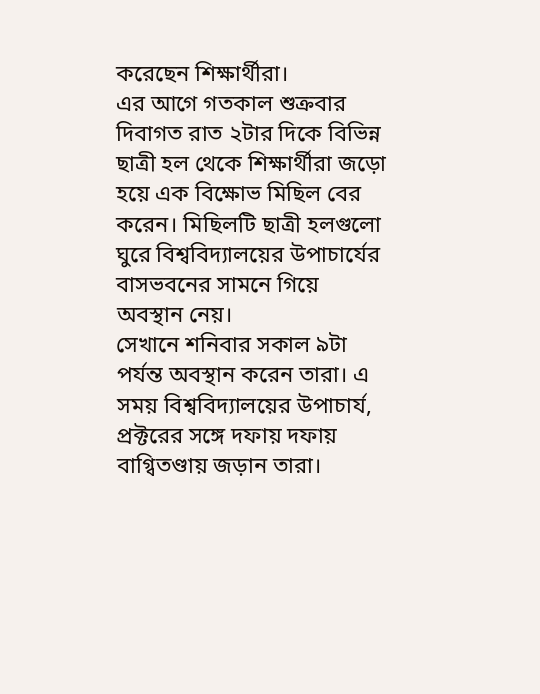করেছেন শিক্ষার্থীরা।
এর আগে গতকাল শুক্রবার দিবাগত রাত ২টার দিকে বিভিন্ন ছাত্রী হল থেকে শিক্ষার্থীরা জড়ো হয়ে এক বিক্ষোভ মিছিল বের করেন। মিছিলটি ছাত্রী হলগুলো ঘুরে বিশ্ববিদ্যালয়ের উপাচার্যের বাসভবনের সামনে গিয়ে অবস্থান নেয়।
সেখানে শনিবার সকাল ৯টা পর্যন্ত অবস্থান করেন তারা। এ সময় বিশ্ববিদ্যালয়ের উপাচার্য, প্রক্টরের সঙ্গে দফায় দফায় বাগ্বিতণ্ডায় জড়ান তারা।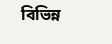বিভিন্ন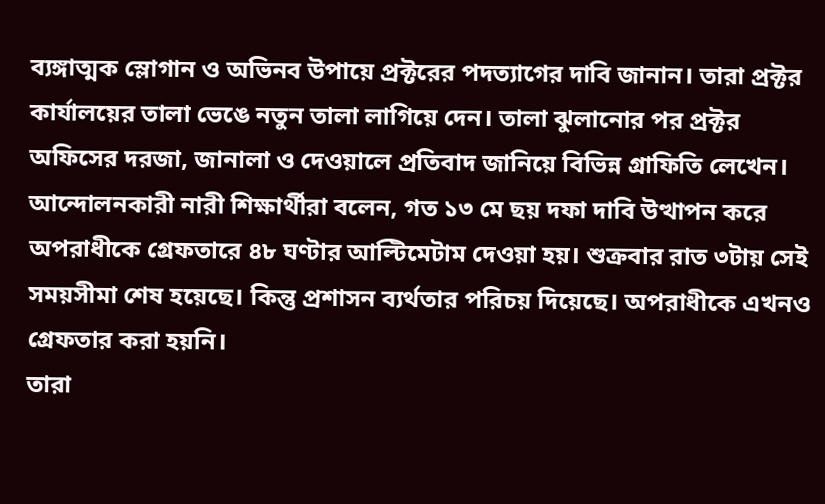ব্যঙ্গাত্মক স্লোগান ও অভিনব উপায়ে প্রক্টরের পদত্যাগের দাবি জানান। তারা প্রক্টর কার্যালয়ের তালা ভেঙে নতুন তালা লাগিয়ে দেন। তালা ঝুলানোর পর প্রক্টর অফিসের দরজা, জানালা ও দেওয়ালে প্রতিবাদ জানিয়ে বিভিন্ন গ্রাফিতি লেখেন।
আন্দোলনকারী নারী শিক্ষার্থীরা বলেন, গত ১৩ মে ছয় দফা দাবি উত্থাপন করে অপরাধীকে গ্রেফতারে ৪৮ ঘণ্টার আল্টিমেটাম দেওয়া হয়। শুক্রবার রাত ৩টায় সেই সময়সীমা শেষ হয়েছে। কিন্তু প্রশাসন ব্যর্থতার পরিচয় দিয়েছে। অপরাধীকে এখনও গ্রেফতার করা হয়নি।
তারা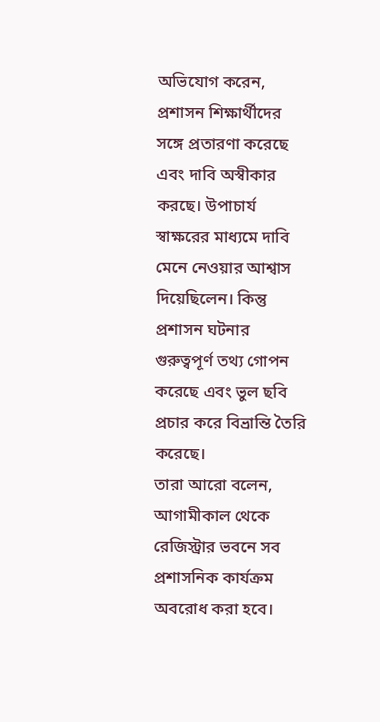অভিযোগ করেন, প্রশাসন শিক্ষার্থীদের সঙ্গে প্রতারণা করেছে এবং দাবি অস্বীকার করছে। উপাচার্য স্বাক্ষরের মাধ্যমে দাবি মেনে নেওয়ার আশ্বাস দিয়েছিলেন। কিন্তু প্রশাসন ঘটনার গুরুত্বপূর্ণ তথ্য গোপন করেছে এবং ভুল ছবি প্রচার করে বিভ্রান্তি তৈরি করেছে।
তারা আরো বলেন, আগামীকাল থেকে রেজিস্ট্রার ভবনে সব প্রশাসনিক কার্যক্রম অবরোধ করা হবে।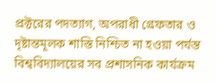প্রক্টরের পদত্যাগ, অপরাধী গ্রেফতার ও দৃষ্টান্তমূলক শাস্তি নিশ্চিত না হওয়া পর্যন্ত বিশ্ববিদ্যালয়ের সব প্রশাসনিক কার্যক্রম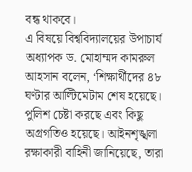বন্ধ থাকবে।
এ বিষয়ে বিশ্ববিদ্যালয়ের উপাচার্য অধ্যাপক ড. মোহাম্মদ কামরুল আহসান বলেন, ‘শিক্ষার্থীদের ৪৮ ঘণ্টার আল্টিমেটাম শেষ হয়েছে। পুলিশ চেষ্টা করছে এবং কিছু অগ্রগতিও হয়েছে। আইনশৃঙ্খলা রক্ষাকারী বাহিনী জানিয়েছে, তারা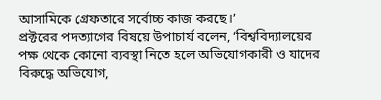আসামিকে গ্রেফতারে সর্বোচ্চ কাজ করছে।’
প্রক্টরের পদত্যাগের বিষয়ে উপাচার্য বলেন, ‘বিশ্ববিদ্যালয়ের পক্ষ থেকে কোনো ব্যবস্থা নিতে হলে অভিযোগকারী ও যাদের বিরুদ্ধে অভিযোগ,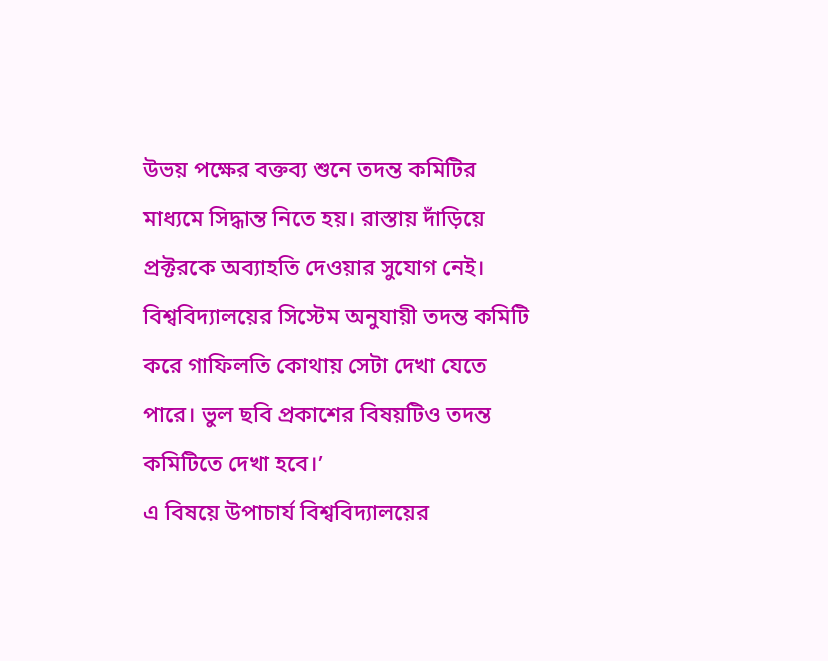উভয় পক্ষের বক্তব্য শুনে তদন্ত কমিটির মাধ্যমে সিদ্ধান্ত নিতে হয়। রাস্তায় দাঁড়িয়ে প্রক্টরকে অব্যাহতি দেওয়ার সুযোগ নেই। বিশ্ববিদ্যালয়ের সিস্টেম অনুযায়ী তদন্ত কমিটি করে গাফিলতি কোথায় সেটা দেখা যেতে পারে। ভুল ছবি প্রকাশের বিষয়টিও তদন্ত কমিটিতে দেখা হবে।’
এ বিষয়ে উপাচার্য বিশ্ববিদ্যালয়ের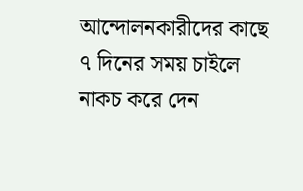আন্দোলনকারীদের কাছে ৭ দিনের সময় চাইলে নাকচ করে দেন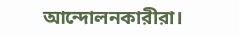আন্দোলনকারীরা।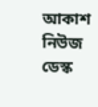আকাশ নিউজ ডেস্ক